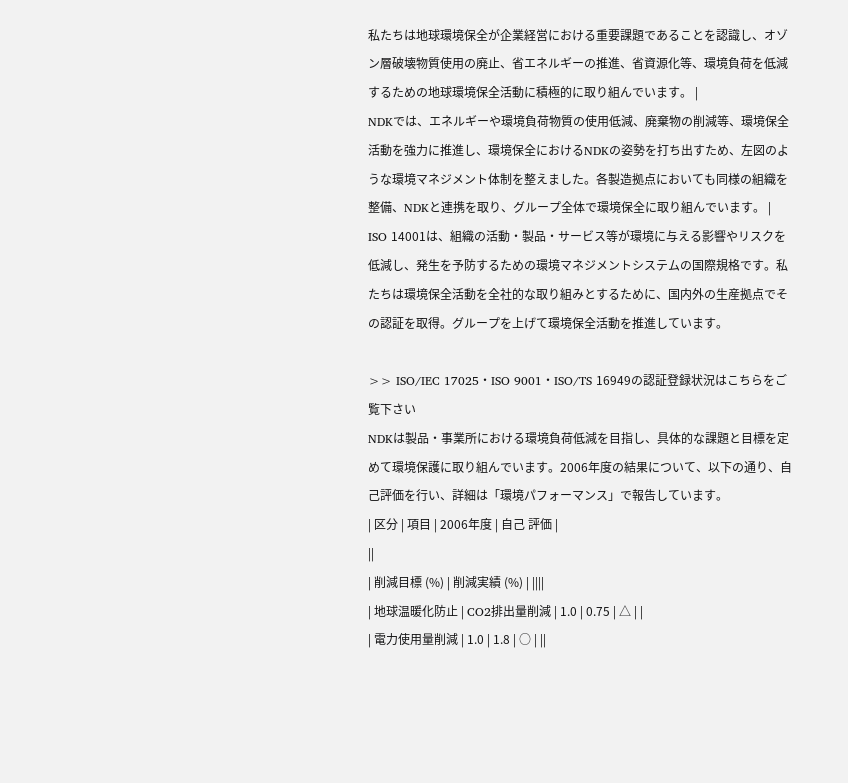私たちは地球環境保全が企業経営における重要課題であることを認識し、オゾン層破壊物質使用の廃止、省エネルギーの推進、省資源化等、環境負荷を低減するための地球環境保全活動に積極的に取り組んでいます。 |
NDKでは、エネルギーや環境負荷物質の使用低減、廃棄物の削減等、環境保全活動を強力に推進し、環境保全におけるNDKの姿勢を打ち出すため、左図のような環境マネジメント体制を整えました。各製造拠点においても同様の組織を整備、NDKと連携を取り、グループ全体で環境保全に取り組んでいます。 |
ISO 14001は、組織の活動・製品・サービス等が環境に与える影響やリスクを低減し、発生を予防するための環境マネジメントシステムの国際規格です。私たちは環境保全活動を全社的な取り組みとするために、国内外の生産拠点でその認証を取得。グループを上げて環境保全活動を推進しています。

>> ISO/IEC 17025・ISO 9001・ISO/TS 16949の認証登録状況はこちらをご覧下さい
NDKは製品・事業所における環境負荷低減を目指し、具体的な課題と目標を定めて環境保護に取り組んでいます。2006年度の結果について、以下の通り、自己評価を行い、詳細は「環境パフォーマンス」で報告しています。
| 区分 | 項目 | 2006年度 | 自己 評価 |
||
| 削減目標 (%) | 削減実績 (%) | ||||
| 地球温暖化防止 | CO2排出量削減 | 1.0 | 0.75 | △ | |
| 電力使用量削減 | 1.0 | 1.8 | ○ | ||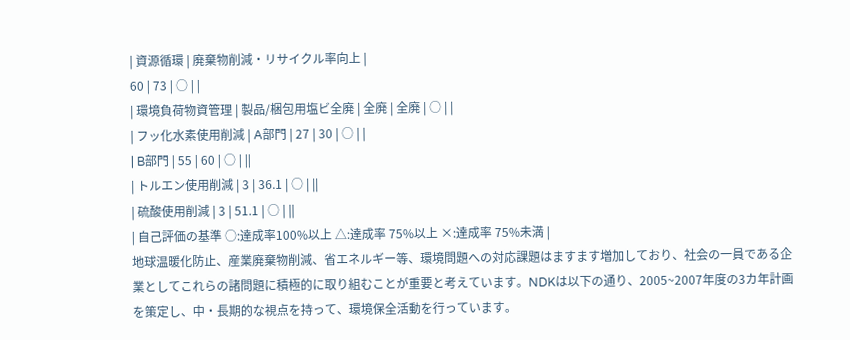| 資源循環 | 廃棄物削減・リサイクル率向上 |
60 | 73 | ○ | |
| 環境負荷物資管理 | 製品/梱包用塩ビ全廃 | 全廃 | 全廃 | ○ | |
| フッ化水素使用削減 | A部門 | 27 | 30 | ○ | |
| B部門 | 55 | 60 | ○ | ||
| トルエン使用削減 | 3 | 36.1 | ○ | ||
| 硫酸使用削減 | 3 | 51.1 | ○ | ||
| 自己評価の基準 ○:達成率100%以上 △:達成率 75%以上 ×:達成率 75%未満 |
地球温暖化防止、産業廃棄物削減、省エネルギー等、環境問題への対応課題はますます増加しており、社会の一員である企業としてこれらの諸問題に積極的に取り組むことが重要と考えています。NDKは以下の通り、2005~2007年度の3カ年計画を策定し、中・長期的な視点を持って、環境保全活動を行っています。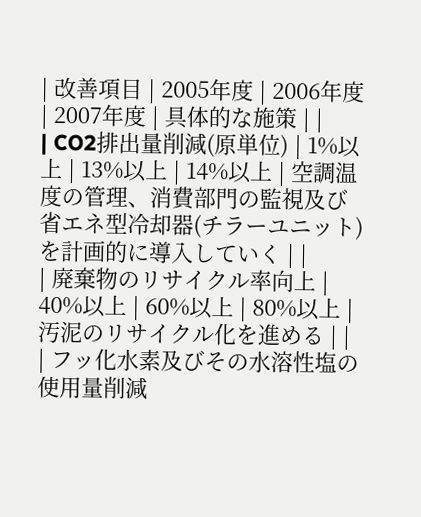| 改善項目 | 2005年度 | 2006年度 | 2007年度 | 具体的な施策 | |
| CO2排出量削減(原単位) | 1%以上 | 13%以上 | 14%以上 | 空調温度の管理、消費部門の監視及び省エネ型冷却器(チラーユニット)を計画的に導入していく | |
| 廃棄物のリサイクル率向上 | 40%以上 | 60%以上 | 80%以上 | 汚泥のリサイクル化を進める | |
| フッ化水素及びその水溶性塩の使用量削減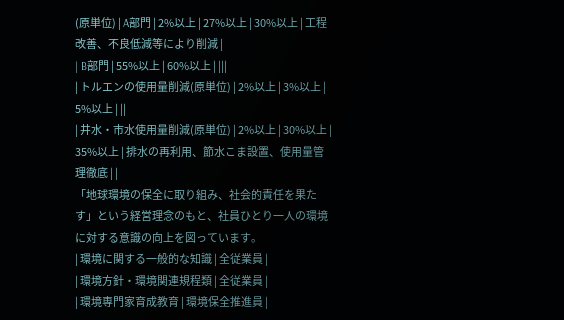(原単位) | A部門 | 2%以上 | 27%以上 | 30%以上 | 工程改善、不良低減等により削減 |
| B部門 | 55%以上 | 60%以上 | |||
| トルエンの使用量削減(原単位) | 2%以上 | 3%以上 | 5%以上 | ||
| 井水・市水使用量削減(原単位) | 2%以上 | 30%以上 | 35%以上 | 排水の再利用、節水こま設置、使用量管理徹底 | |
「地球環境の保全に取り組み、社会的責任を果たす」という経営理念のもと、社員ひとり一人の環境に対する意識の向上を図っています。
| 環境に関する一般的な知識 | 全従業員 |
| 環境方針・環境関連規程類 | 全従業員 |
| 環境専門家育成教育 | 環境保全推進員 |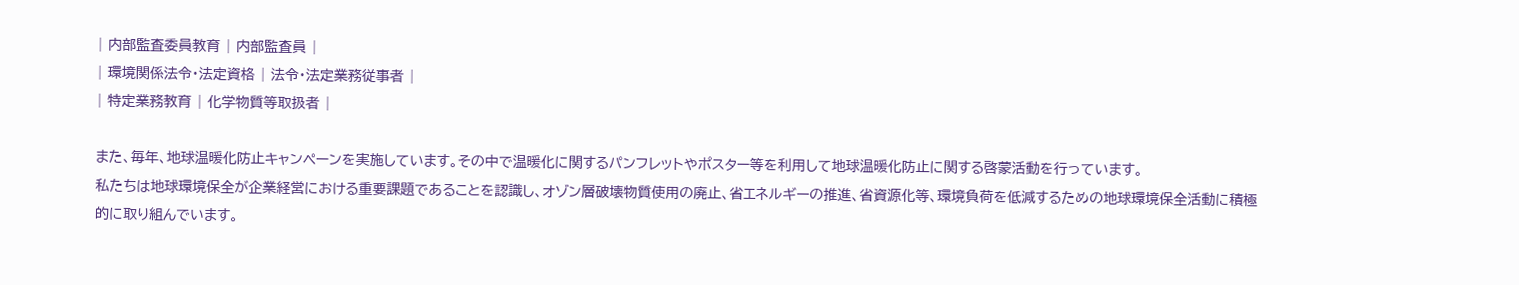| 内部監査委員教育 | 内部監査員 |
| 環境関係法令・法定資格 | 法令・法定業務従事者 |
| 特定業務教育 | 化学物質等取扱者 |

また、毎年、地球温暖化防止キャンペーンを実施しています。その中で温暖化に関するパンフレットやポスター等を利用して地球温暖化防止に関する啓蒙活動を行っています。
私たちは地球環境保全が企業経営における重要課題であることを認識し、オゾン層破壊物質使用の廃止、省エネルギーの推進、省資源化等、環境負荷を低減するための地球環境保全活動に積極的に取り組んでいます。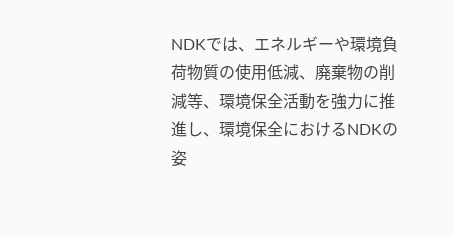NDKでは、エネルギーや環境負荷物質の使用低減、廃棄物の削減等、環境保全活動を強力に推進し、環境保全におけるNDKの姿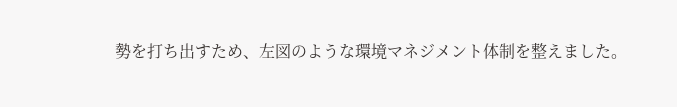勢を打ち出すため、左図のような環境マネジメント体制を整えました。